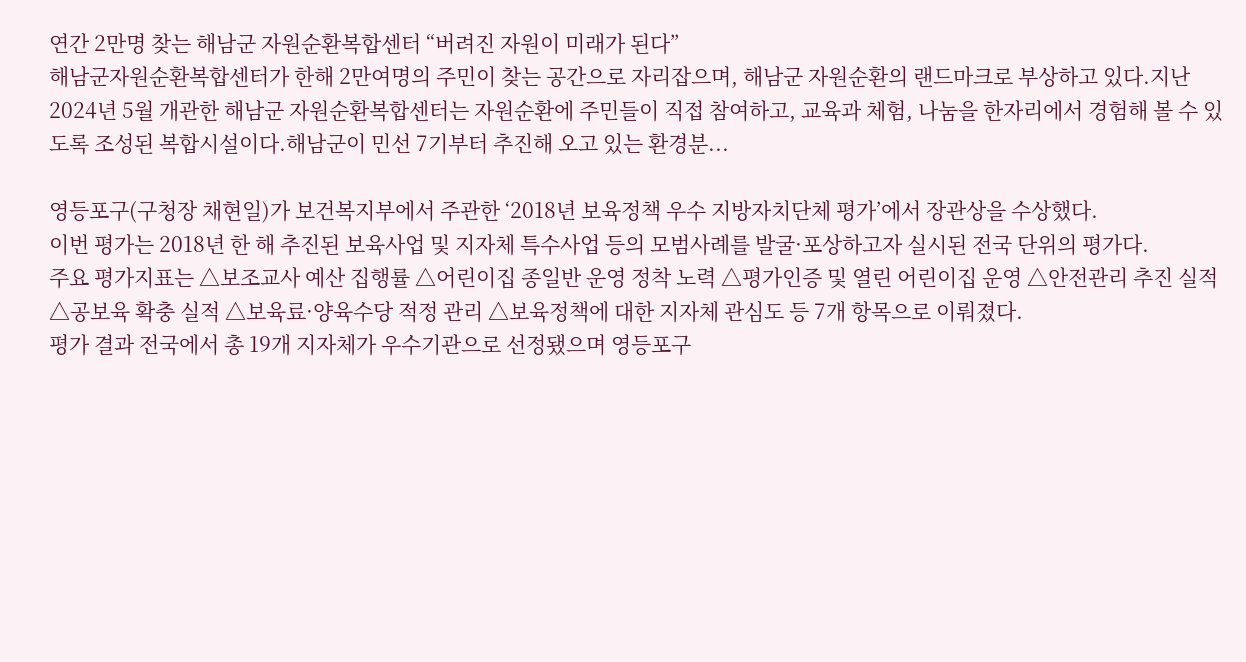연간 2만명 찾는 해남군 자원순환복합센터 “버려진 자원이 미래가 된다”
해남군자원순환복합센터가 한해 2만여명의 주민이 찾는 공간으로 자리잡으며, 해남군 자원순환의 랜드마크로 부상하고 있다.지난 2024년 5월 개관한 해남군 자원순환복합센터는 자원순환에 주민들이 직접 참여하고, 교육과 체험, 나눔을 한자리에서 경험해 볼 수 있도록 조성된 복합시설이다.해남군이 민선 7기부터 추진해 오고 있는 환경분...

영등포구(구청장 채현일)가 보건복지부에서 주관한 ‘2018년 보육정책 우수 지방자치단체 평가’에서 장관상을 수상했다.
이번 평가는 2018년 한 해 추진된 보육사업 및 지자체 특수사업 등의 모범사례를 발굴·포상하고자 실시된 전국 단위의 평가다.
주요 평가지표는 △보조교사 예산 집행률 △어린이집 종일반 운영 정착 노력 △평가인증 및 열린 어린이집 운영 △안전관리 추진 실적 △공보육 확충 실적 △보육료·양육수당 적정 관리 △보육정책에 대한 지자체 관심도 등 7개 항목으로 이뤄졌다.
평가 결과 전국에서 총 19개 지자체가 우수기관으로 선정됐으며 영등포구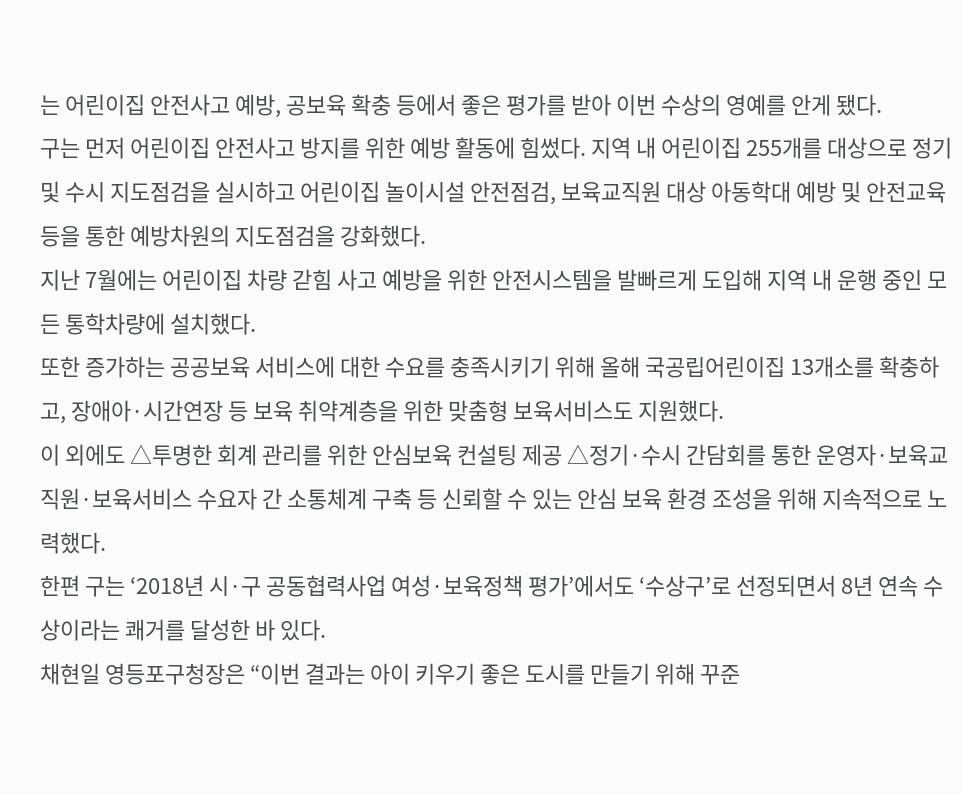는 어린이집 안전사고 예방, 공보육 확충 등에서 좋은 평가를 받아 이번 수상의 영예를 안게 됐다.
구는 먼저 어린이집 안전사고 방지를 위한 예방 활동에 힘썼다. 지역 내 어린이집 255개를 대상으로 정기 및 수시 지도점검을 실시하고 어린이집 놀이시설 안전점검, 보육교직원 대상 아동학대 예방 및 안전교육 등을 통한 예방차원의 지도점검을 강화했다.
지난 7월에는 어린이집 차량 갇힘 사고 예방을 위한 안전시스템을 발빠르게 도입해 지역 내 운행 중인 모든 통학차량에 설치했다.
또한 증가하는 공공보육 서비스에 대한 수요를 충족시키기 위해 올해 국공립어린이집 13개소를 확충하고, 장애아·시간연장 등 보육 취약계층을 위한 맞춤형 보육서비스도 지원했다.
이 외에도 △투명한 회계 관리를 위한 안심보육 컨설팅 제공 △정기·수시 간담회를 통한 운영자·보육교직원·보육서비스 수요자 간 소통체계 구축 등 신뢰할 수 있는 안심 보육 환경 조성을 위해 지속적으로 노력했다.
한편 구는 ‘2018년 시·구 공동협력사업 여성·보육정책 평가’에서도 ‘수상구’로 선정되면서 8년 연속 수상이라는 쾌거를 달성한 바 있다.
채현일 영등포구청장은 “이번 결과는 아이 키우기 좋은 도시를 만들기 위해 꾸준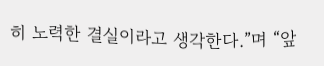히 노력한 결실이라고 생각한다.”며 “앞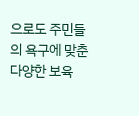으로도 주민들의 욕구에 맞춘 다양한 보육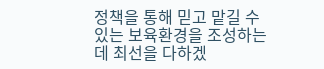정책을 통해 믿고 맡길 수 있는 보육환경을 조성하는 데 최선을 다하겠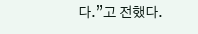다.”고 전했다.